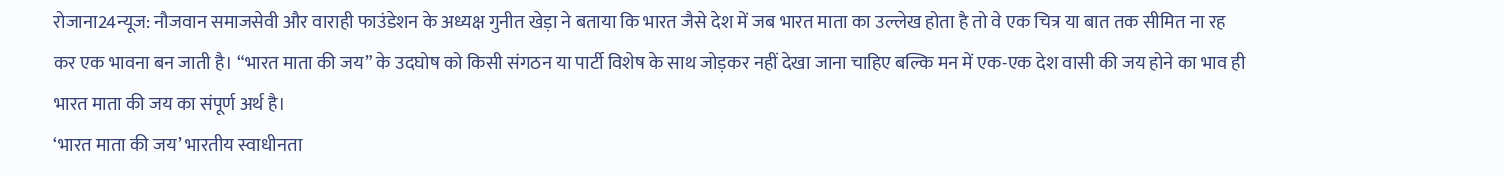रोजाना24न्यूज: नौजवान समाजसेवी और वाराही फाउंडेशन के अध्यक्ष गुनीत खेड़ा ने बताया कि भारत जैसे देश में जब भारत माता का उल्लेख होता है तो वे एक चित्र या बात तक सीमित ना रह कर एक भावना बन जाती है। “भारत माता की जय” के उदघोष को किसी संगठन या पार्टी विशेष के साथ जोड़कर नहीं देखा जाना चाहिए बल्कि मन में एक-एक देश वासी की जय होने का भाव ही भारत माता की जय का संपूर्ण अर्थ है।
‘भारत माता की जय’ भारतीय स्वाधीनता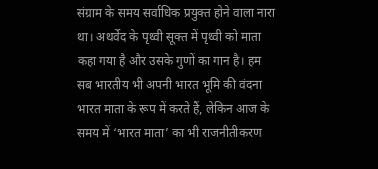संग्राम के समय सर्वाधिक प्रयुक्त होने वाला नारा था। अथर्वेद के पृथ्वी सूक्त में पृथ्वी को माता कहा गया है और उसके गुणों का गान है। हम सब भारतीय भी अपनी भारत भूमि की वंदना भारत माता के रूप में करते हैं, लेकिन आज के समय में ‘भारत माता’ का भी राजनीतीकरण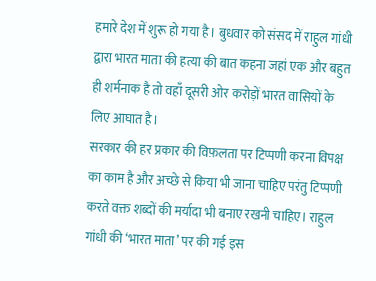हमारे देश में शुरू हो गया है। बुधवार को संसद में राहुल गांधी द्वारा भारत माता की हत्या की बात कहना जहां एक और बहुत ही शर्मनाक है तो वहाँ दूसरी ओर करोड़ों भारत वासियों के लिए आघात है।
सरकार की हर प्रकार की विफ़लता पर टिप्पणी करना विपक्ष का काम है और अच्छे से किया भी जाना चाहिए परंतु टिप्पणी करते वक्त शब्दों की मर्यादा भी बनाए रखनी चाहिए। राहुल गांधी की ‘भारत माता’ पर की गई इस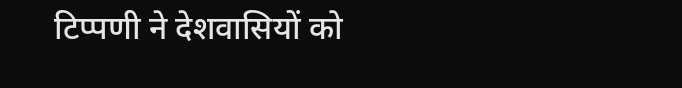टिप्पणी ने देशवासियों को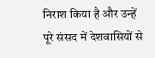निराश किया है और उन्हें पूरे संसद में देशवासियों से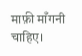माफ़ी माँगनी चाहिए।